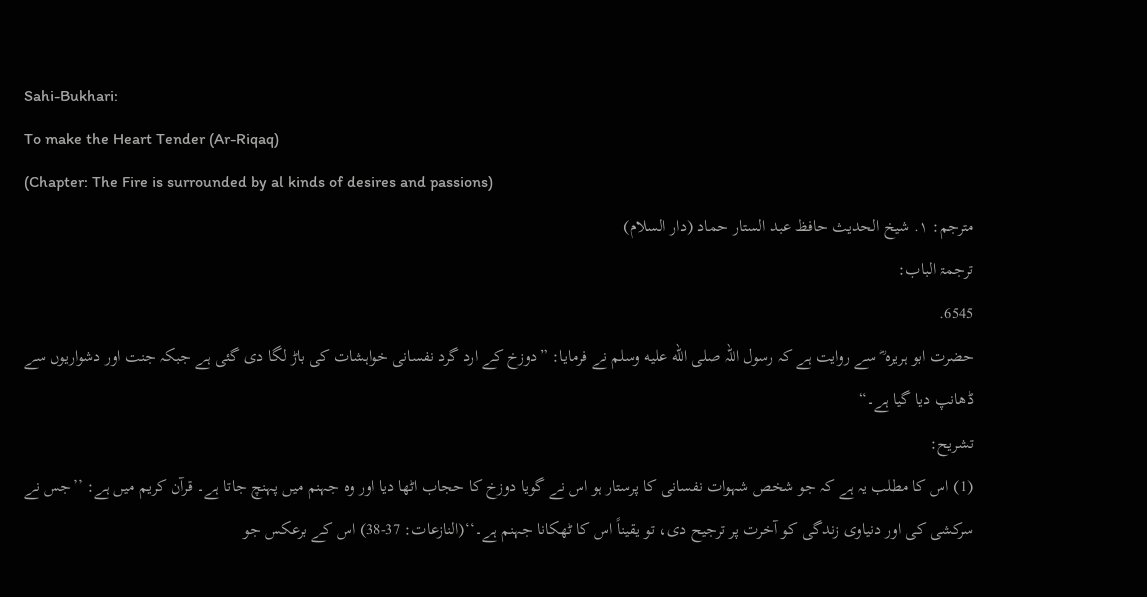Sahi-Bukhari:
To make the Heart Tender (Ar-Riqaq)
(Chapter: The Fire is surrounded by al kinds of desires and passions)
مترجم: ١. شیخ الحدیث حافظ عبد الستار حماد (دار السلام)
ترجمۃ الباب:
6545.
حضرت ابو ہریرہ ؓ سے روایت ہے کہ رسول اللہ صلى الله عليه وسلم نے فرمایا: ”دوزخ کے ارد گرد نفسانی خواہشات کی باڑ لگا دی گئی ہے جبکہ جنت اور دشواریوں سے ڈھانپ دیا گیا ہے۔“
تشریح:
(1) اس کا مطلب یہ ہے کہ جو شخص شہوات نفسانی کا پرستار ہو اس نے گویا دوزخ کا حجاب اٹھا دیا اور وہ جہنم میں پہنچ جاتا ہے۔ قرآن کریم میں ہے: ’’جس نے سرکشی کی اور دنیاوی زندگی کو آخرت پر ترجیح دی، تو یقیناً اس کا ٹھکانا جہنم ہے۔‘‘(النازعات: 37-38) اس کے برعکس جو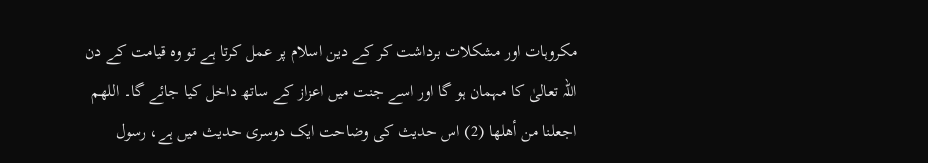مکروہات اور مشکلات برداشت کر کے دین اسلام پر عمل کرتا ہے تو وہ قیامت کے دن اللہ تعالیٰ کا مہمان ہو گا اور اسے جنت میں اعزاز کے ساتھ داخل کیا جائے گا۔ اللهم اجعلنا من أهلها (2) اس حدیث کی وضاحت ایک دوسری حدیث میں ہے، رسول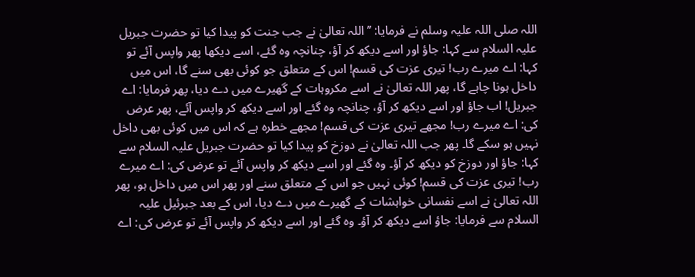اللہ صلی اللہ علیہ وسلم نے فرمایا: ’’اللہ تعالیٰ نے جب جنت کو پیدا کیا تو حضرت جبریل علیہ السلام سے کہا: جاؤ اور اسے دیکھ کر آؤ، چنانچہ وہ گئے، اسے دیکھا پھر واپس آئے تو کہا: اے میرے رب! تیری عزت کی قسم! اس کے متعلق جو کوئی بھی سنے گا، اس میں داخل ہونا چاہے گا، پھر اللہ تعالیٰ نے اسے مکروہات کے گھیرے میں دے دیا، پھر فرمایا: اے جبریل! اب جاؤ اور اسے دیکھ کر آؤ، چنانچہ وہ گئے اور اسے دیکھ کر واپس آئے، پھر عرض کی: اے میرے رب! مجھے تیری عزت کی قسم! مجھے خطرہ ہے کہ اس میں کوئی بھی داخل نہیں ہو سکے گا۔ پھر جب اللہ تعالیٰ نے دوزخ کو پیدا کیا تو حضرت جبریل علیہ السلام سے کہا: جاؤ اور دوزخ کو دیکھ کر آؤ۔ وہ گئے اور اسے دیکھ کر واپس آئے تو عرض کی: اے میرے رب! تیری عزت کی قسم! کوئی نہیں جو اس کے متعلق سنے اور پھر اس میں داخل ہو، پھر اللہ تعالیٰ نے اسے نفسانی خواہشات کے گھیرے میں دے دیا، اس کے بعد جبرئیل علیہ السلام سے فرمایا: جاؤ اسے دیکھ کر آؤ۔ وہ گئے اور اسے دیکھ کر واپس آئے تو عرض کی: اے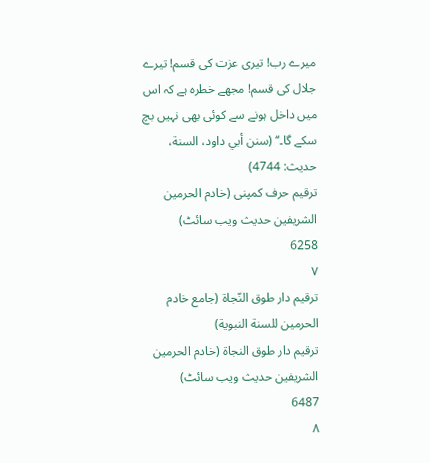میرے رب! تیری عزت کی قسم! تیرے جلال کی قسم! مجھے خطرہ ہے کہ اس میں داخل ہونے سے کوئی بھی نہیں بچ سکے گا۔‘‘ (سنن أبي داود، السنة، حدیث: 4744)
ترقیم حرف کمپنی (خادم الحرمین الشریفین حدیث ویب سائٹ)
6258
٧
ترقيم دار طوق النّجاة (جامع خادم الحرمين للسنة النبوية)
ترقیم دار طوق النجاۃ (خادم الحرمین الشریفین حدیث ویب سائٹ)
6487
٨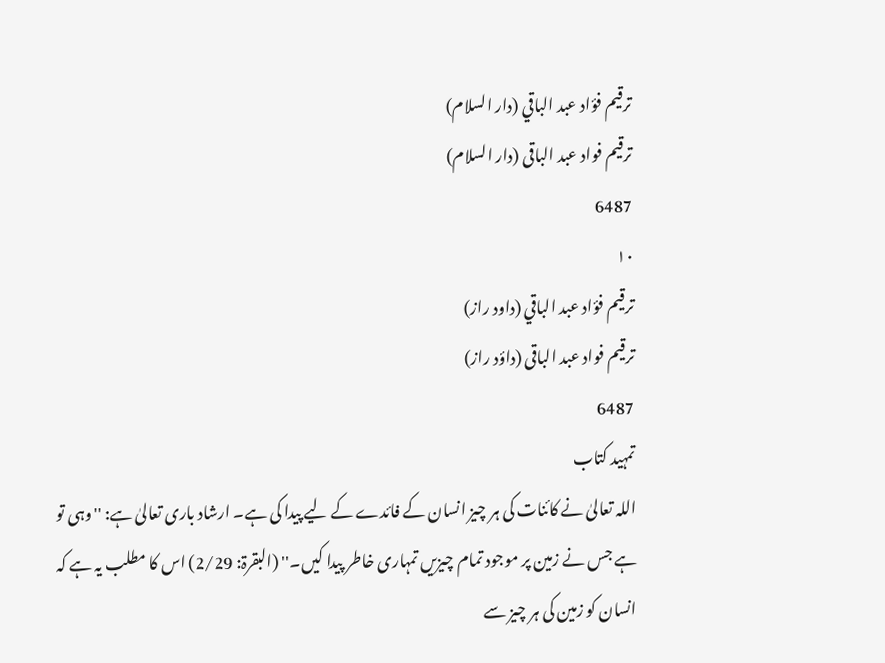ترقيم فؤاد عبد الباقي (دار السلام)
ترقیم فواد عبد الباقی (دار السلام)
6487
١٠
ترقيم فؤاد عبد الباقي (داود راز)
ترقیم فواد عبد الباقی (داؤد راز)
6487
تمہید کتاب
اللہ تعالیٰ نے کائنات کی ہر چیز انسان کے فائدے کے لیے پیدا کی ہے۔ ارشاد باری تعالیٰ ہے: ''وہی تو ہے جس نے زمین پر موجود تمام چیزیں تمہاری خاطر پیدا کیں۔'' (البقرۃ: 2/29) اس کا مطلب یہ ہے کہ انسان کو زمین کی ہر چیز سے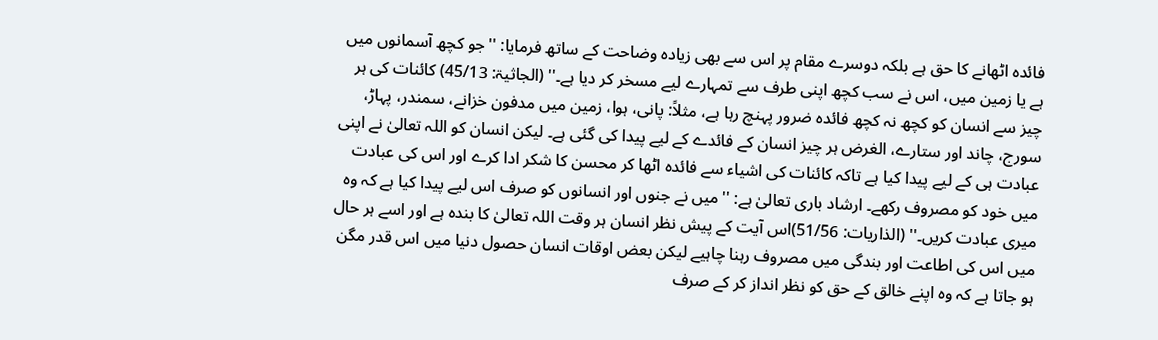فائدہ اٹھانے کا حق ہے بلکہ دوسرے مقام پر اس سے بھی زیادہ وضاحت کے ساتھ فرمایا: ''جو کچھ آسمانوں میں ہے یا زمین میں، اس نے سب کچھ اپنی طرف سے تمہارے لیے مسخر کر دیا ہے۔'' (الجاثیۃ: 45/13) کائنات کی ہر چیز سے انسان کو کچھ نہ کچھ فائدہ ضرور پہنچ رہا ہے، مثلاً: پانی، ہوا، زمین میں مدفون خزانے، سمندر، پہاڑ، سورج، چاند اور ستارے، الغرض ہر چیز انسان کے فائدے کے لیے پیدا کی گئی ہے۔ لیکن انسان کو اللہ تعالیٰ نے اپنی عبادت ہی کے لیے پیدا کیا ہے تاکہ کائنات کی اشیاء سے فائدہ اٹھا کر محسن کا شکر ادا کرے اور اس کی عبادت میں خود کو مصروف رکھے۔ ارشاد باری تعالیٰ ہے: ''میں نے جنوں اور انسانوں کو صرف اس لیے پیدا کیا ہے کہ وہ میری عبادت کریں۔'' (الذاریات: 51/56)اس آیت کے پیش نظر انسان ہر وقت اللہ تعالیٰ کا بندہ ہے اور اسے ہر حال میں اس کی اطاعت اور بندگی میں مصروف رہنا چاہیے لیکن بعض اوقات انسان حصول دنیا میں اس قدر مگن ہو جاتا ہے کہ وہ اپنے خالق کے حق کو نظر انداز کر کے صرف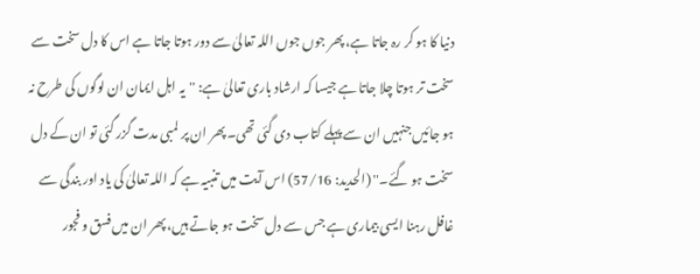دنیا کا ہو کر رہ جاتا ہے، پھر جوں جوں اللہ تعالیٰ سے دور ہوتا جاتا ہے اس کا دل سخت سے سخت تر ہوتا چلا جاتا ہے جیسا کہ ارشاد باری تعالیٰ ہے: ''یہ اہل ایمان ان لوگوں کی طرح نہ ہو جائیں جنہیں ان سے پہلے کتاب دی گئی تھی۔ پھر ان پر لمبی مدت گزر گئی تو ان کے دل سخت ہو گئے۔'' (الحدید: 57/16) اس آیت میں تنبیہ ہے کہ اللہ تعالیٰ کی یاد اور بندگی سے غافل رہنا ایسی بیماری ہے جس سے دل سخت ہو جاتے ہیں، پھر ان میں فسق و فجور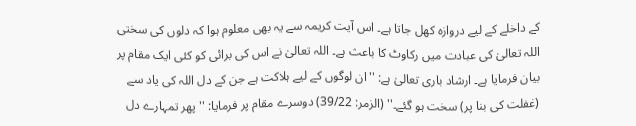کے داخلے کے لیے دروازہ کھل جاتا ہے۔ اس آیت کریمہ سے یہ بھی معلوم ہوا کہ دلوں کی سختی اللہ تعالیٰ کی عبادت میں رکاوٹ کا باعث ہے۔ اللہ تعالیٰ نے اس کی برائی کو کئی ایک مقام پر بیان فرمایا ہے۔ ارشاد باری تعالیٰ ہے: ''ان لوگوں کے لیے ہلاکت ہے جن کے دل اللہ کی یاد سے (غفلت کی بنا پر) سخت ہو گئے۔'' (الزمر: 39/22) دوسرے مقام پر فرمایا: ''پھر تمہارے دل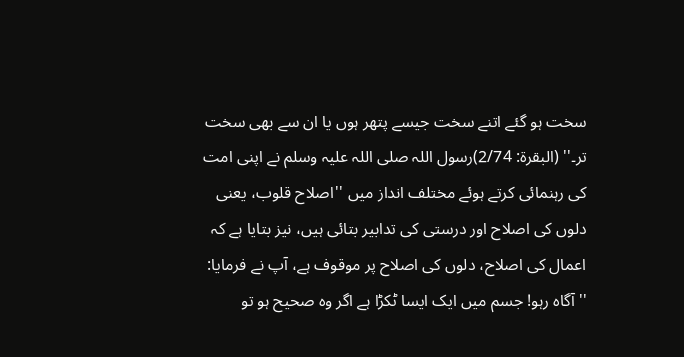سخت ہو گئے اتنے سخت جیسے پتھر ہوں یا ان سے بھی سخت تر۔'' (البقرۃ: 2/74)رسول اللہ صلی اللہ علیہ وسلم نے اپنی امت کی رہنمائی کرتے ہوئے مختلف انداز میں ''اصلاح قلوب، یعنی دلوں کی اصلاح اور درستی کی تدابیر بتائی ہیں، نیز بتایا ہے کہ اعمال کی اصلاح، دلوں کی اصلاح پر موقوف ہے، آپ نے فرمایا: ''آگاہ رہو! جسم میں ایک ایسا ٹکڑا ہے اگر وہ صحیح ہو تو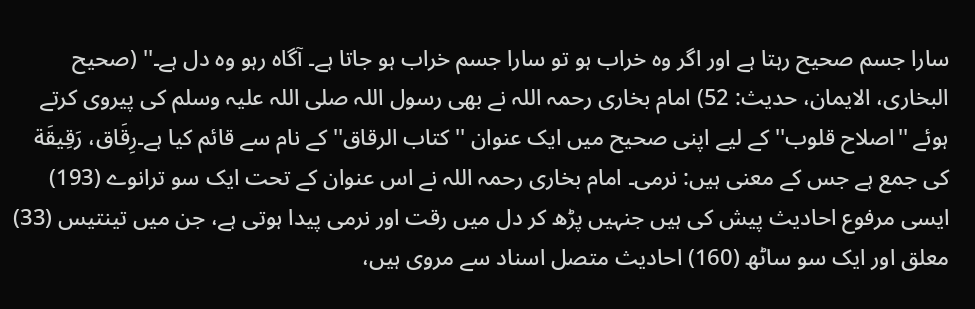سارا جسم صحیح رہتا ہے اور اگر وہ خراب ہو تو سارا جسم خراب ہو جاتا ہے۔ آگاہ رہو وہ دل ہے۔'' (صحیح البخاری، الایمان، حدیث: 52) امام بخاری رحمہ اللہ نے بھی رسول اللہ صلی اللہ علیہ وسلم کی پیروی کرتے ہوئے ''اصلاح قلوب'' کے لیے اپنی صحیح میں ایک عنوان ''کتاب الرقاق'' کے نام سے قائم کیا ہے۔رِقَاق، رَقِيقَة کی جمع ہے جس کے معنی ہیں: نرمی۔ امام بخاری رحمہ اللہ نے اس عنوان کے تحت ایک سو ترانوے (193) ایسی مرفوع احادیث پیش کی ہیں جنہیں پڑھ کر دل میں رقت اور نرمی پیدا ہوتی ہے، جن میں تینتیس (33) معلق اور ایک سو ساٹھ (160) احادیث متصل اسناد سے مروی ہیں،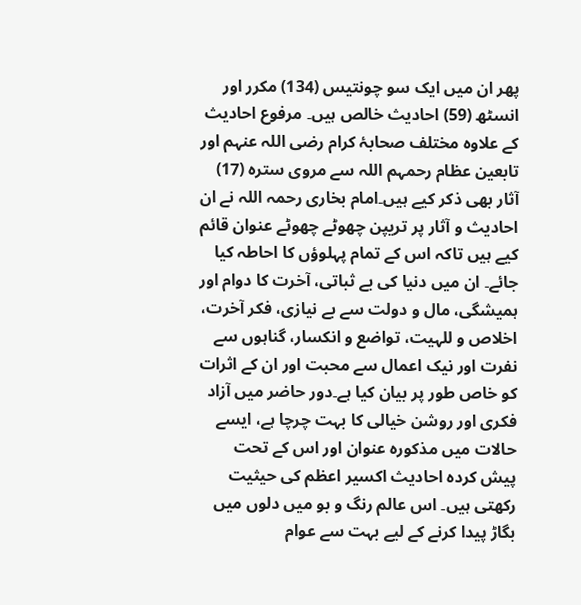پھر ان میں ایک سو چونتیس (134) مکرر اور انسٹھ (59) احادیث خالص ہیں۔ مرفوع احادیث کے علاوہ مختلف صحابۂ کرام رضی اللہ عنہم اور تابعین عظام رحمہم اللہ سے مروی سترہ (17) آثار بھی ذکر کیے ہیں۔امام بخاری رحمہ اللہ نے ان احادیث و آثار پر تریپن چھوٹے چھوٹے عنوان قائم کیے ہیں تاکہ اس کے تمام پہلوؤں کا احاطہ کیا جائے۔ ان میں دنیا کی بے ثباتی، آخرت کا دوام اور ہمیشگی، مال و دولت سے بے نیازی، فکر آخرت، اخلاص و للہیت، تواضع و انکسار، گناہوں سے نفرت اور نیک اعمال سے محبت اور ان کے اثرات کو خاص طور پر بیان کیا ہے۔دور حاضر میں آزاد فکری اور روشن خیالی کا بہت چرچا ہے، ایسے حالات میں مذکورہ عنوان اور اس کے تحت پیش کردہ احادیث اکسیر اعظم کی حیثیت رکھتی ہیں۔ اس عالم رنگ و بو میں دلوں میں بگاڑ پیدا کرنے کے لیے بہت سے عوام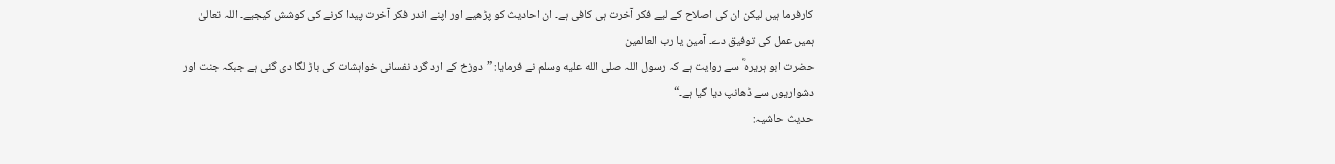کارفرما ہیں لیکن ان کی اصلاح کے لیے فکر آخرت ہی کافی ہے۔ ان احادیث کو پڑھیے اور اپنے اندر فکر آخرت پیدا کرنے کی کوشش کیجیے۔ اللہ تعالیٰ ہمیں عمل کی توفیق دے۔ آمین یا رب العالمین
حضرت ابو ہریرہ ؓ سے روایت ہے کہ رسول اللہ صلى الله عليه وسلم نے فرمایا: ”دوزخ کے ارد گرد نفسانی خواہشات کی باڑ لگا دی گئی ہے جبکہ جنت اور دشواریوں سے ڈھانپ دیا گیا ہے۔“
حدیث حاشیہ: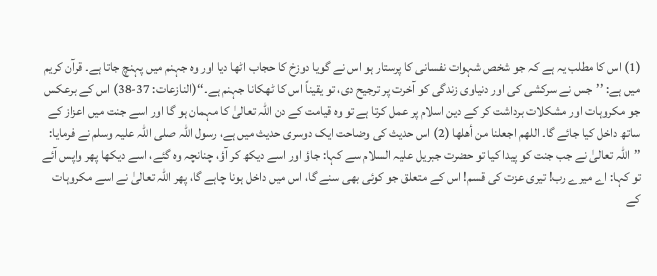(1) اس کا مطلب یہ ہے کہ جو شخص شہوات نفسانی کا پرستار ہو اس نے گویا دوزخ کا حجاب اٹھا دیا اور وہ جہنم میں پہنچ جاتا ہے۔ قرآن کریم میں ہے: ’’جس نے سرکشی کی اور دنیاوی زندگی کو آخرت پر ترجیح دی، تو یقیناً اس کا ٹھکانا جہنم ہے۔‘‘(النازعات: 37-38) اس کے برعکس جو مکروہات اور مشکلات برداشت کر کے دین اسلام پر عمل کرتا ہے تو وہ قیامت کے دن اللہ تعالیٰ کا مہمان ہو گا اور اسے جنت میں اعزاز کے ساتھ داخل کیا جائے گا۔ اللهم اجعلنا من أهلها (2) اس حدیث کی وضاحت ایک دوسری حدیث میں ہے، رسول اللہ صلی اللہ علیہ وسلم نے فرمایا: ’’اللہ تعالیٰ نے جب جنت کو پیدا کیا تو حضرت جبریل علیہ السلام سے کہا: جاؤ اور اسے دیکھ کر آؤ، چنانچہ وہ گئے، اسے دیکھا پھر واپس آئے تو کہا: اے میرے رب! تیری عزت کی قسم! اس کے متعلق جو کوئی بھی سنے گا، اس میں داخل ہونا چاہے گا، پھر اللہ تعالیٰ نے اسے مکروہات کے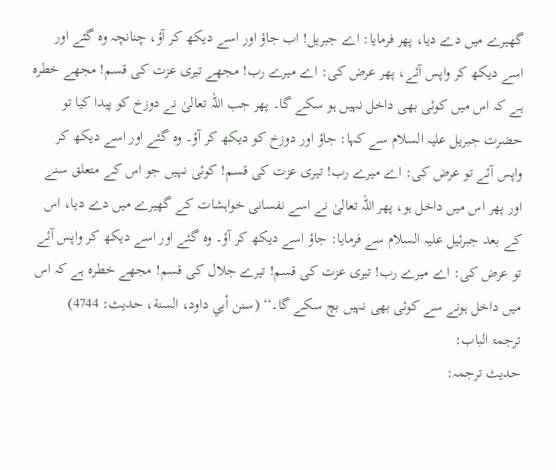گھیرے میں دے دیا، پھر فرمایا: اے جبریل! اب جاؤ اور اسے دیکھ کر آؤ، چنانچہ وہ گئے اور اسے دیکھ کر واپس آئے، پھر عرض کی: اے میرے رب! مجھے تیری عزت کی قسم! مجھے خطرہ ہے کہ اس میں کوئی بھی داخل نہیں ہو سکے گا۔ پھر جب اللہ تعالیٰ نے دوزخ کو پیدا کیا تو حضرت جبریل علیہ السلام سے کہا: جاؤ اور دوزخ کو دیکھ کر آؤ۔ وہ گئے اور اسے دیکھ کر واپس آئے تو عرض کی: اے میرے رب! تیری عزت کی قسم! کوئی نہیں جو اس کے متعلق سنے اور پھر اس میں داخل ہو، پھر اللہ تعالیٰ نے اسے نفسانی خواہشات کے گھیرے میں دے دیا، اس کے بعد جبرئیل علیہ السلام سے فرمایا: جاؤ اسے دیکھ کر آؤ۔ وہ گئے اور اسے دیکھ کر واپس آئے تو عرض کی: اے میرے رب! تیری عزت کی قسم! تیرے جلال کی قسم! مجھے خطرہ ہے کہ اس میں داخل ہونے سے کوئی بھی نہیں بچ سکے گا۔‘‘ (سنن أبي داود، السنة، حدیث: 4744)
ترجمۃ الباب:
حدیث ترجمہ: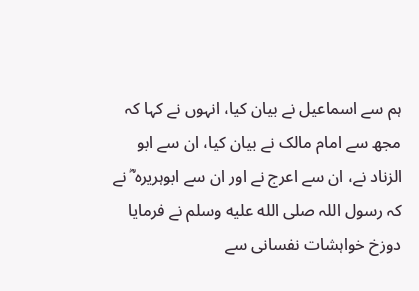ہم سے اسماعیل نے بیان کیا، انہوں نے کہا کہ مجھ سے امام مالک نے بیان کیا، ان سے ابو الزناد نے، ان سے اعرج نے اور ان سے ابوہریرہ ؓ نے کہ رسول اللہ صلى الله عليه وسلم نے فرمایا دوزخ خواہشات نفسانی سے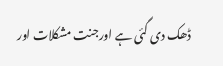ڈھک دی گئی ہے اورجنت مشکلات اور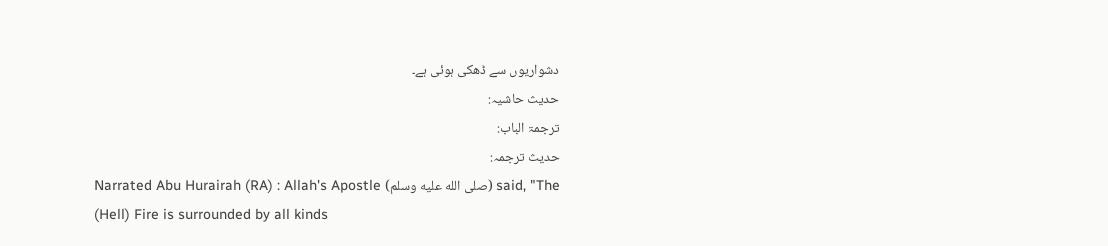دشواریوں سے ڈھکی ہوئی ہے۔
حدیث حاشیہ:
ترجمۃ الباب:
حدیث ترجمہ:
Narrated Abu Hurairah (RA) : Allah's Apostle (صلى الله عليه وسلم) said, "The (Hell) Fire is surrounded by all kinds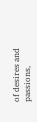of desires and passions,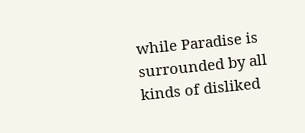while Paradise is surrounded by all kinds of disliked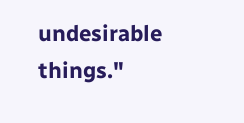undesirable things."